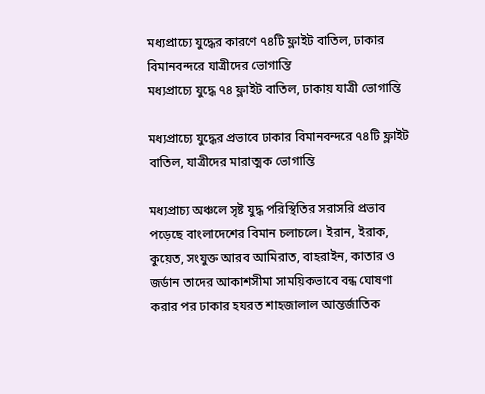মধ্যপ্রাচ্যে যুদ্ধের কারণে ৭৪টি ফ্লাইট বাতিল, ঢাকার বিমানবন্দরে যাত্রীদের ভোগান্তি
মধ্যপ্রাচ্যে যুদ্ধে ৭৪ ফ্লাইট বাতিল, ঢাকায় যাত্রী ভোগান্তি

মধ্যপ্রাচ্যে যুদ্ধের প্রভাবে ঢাকার বিমানবন্দরে ৭৪টি ফ্লাইট বাতিল, যাত্রীদের মারাত্মক ভোগান্তি

মধ্যপ্রাচ্য অঞ্চলে সৃষ্ট যুদ্ধ পরিস্থিতির সরাসরি প্রভাব পড়েছে বাংলাদেশের বিমান চলাচলে। ইরান, ইরাক, কুয়েত, সংযুক্ত আরব আমিরাত, বাহরাইন, কাতার ও জর্ডান তাদের আকাশসীমা সাময়িকভাবে বন্ধ ঘোষণা করার পর ঢাকার হযরত শাহজালাল আন্তর্জাতিক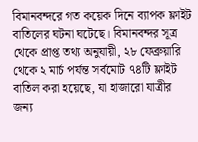বিমানবন্দরে গত কয়েক দিনে ব্যাপক ফ্লাইট বাতিলের ঘটনা ঘটেছে। বিমানবন্দর সূত্র থেকে প্রাপ্ত তথ্য অনুযায়ী, ২৮ ফেব্রুয়ারি থেকে ২ মার্চ পর্যন্ত সর্বমোট ৭৪টি ফ্লাইট বাতিল করা হয়েছে, যা হাজারো যাত্রীর জন্য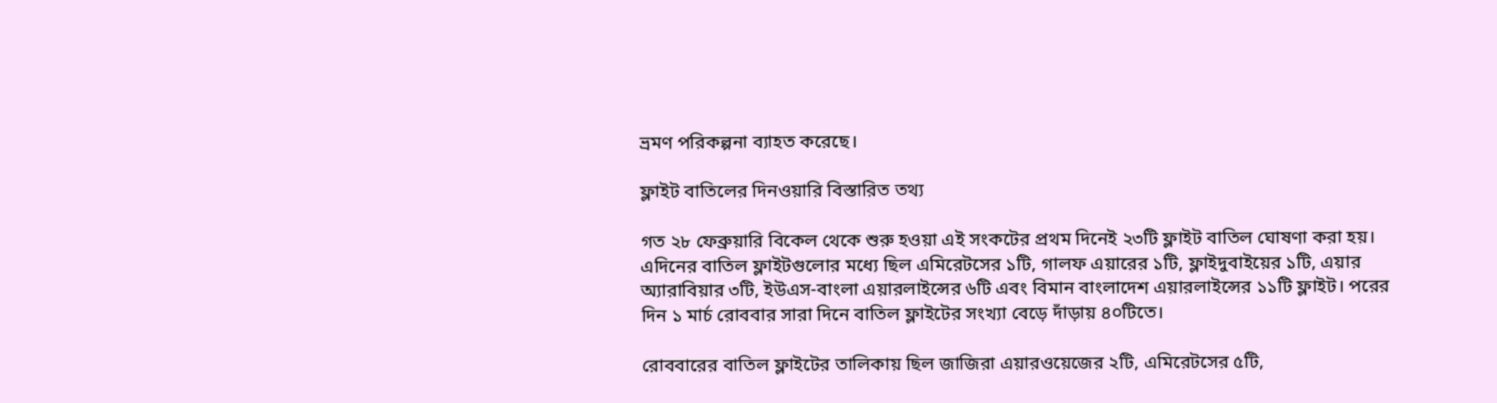ভ্রমণ পরিকল্পনা ব্যাহত করেছে।

ফ্লাইট বাতিলের দিনওয়ারি বিস্তারিত তথ্য

গত ২৮ ফেব্রুয়ারি বিকেল থেকে শুরু হওয়া এই সংকটের প্রথম দিনেই ২৩টি ফ্লাইট বাতিল ঘোষণা করা হয়। এদিনের বাতিল ফ্লাইটগুলোর মধ্যে ছিল এমিরেটসের ১টি, গালফ এয়ারের ১টি, ফ্লাইদুবাইয়ের ১টি, এয়ার অ্যারাবিয়ার ৩টি, ইউএস-বাংলা এয়ারলাইন্সের ৬টি এবং বিমান বাংলাদেশ এয়ারলাইন্সের ১১টি ফ্লাইট। পরের দিন ১ মার্চ রোববার সারা দিনে বাতিল ফ্লাইটের সংখ্যা বেড়ে দাঁড়ায় ৪০টিতে।

রোববারের বাতিল ফ্লাইটের তালিকায় ছিল জাজিরা এয়ারওয়েজের ২টি, এমিরেটসের ৫টি,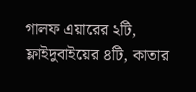গালফ এয়ারের ২টি, ফ্লাইদুবাইয়ের ৪টি, কাতার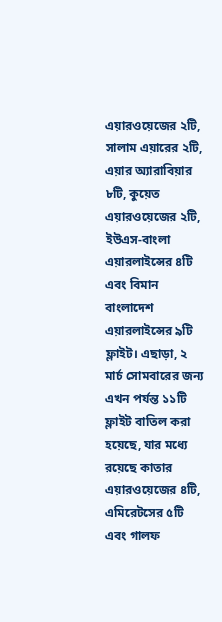এয়ারওয়েজের ২টি, সালাম এয়ারের ২টি, এয়ার অ্যারাবিয়ার ৮টি, কুয়েত এয়ারওয়েজের ২টি, ইউএস-বাংলা এয়ারলাইন্সের ৪টি এবং বিমান বাংলাদেশ এয়ারলাইন্সের ৯টি ফ্লাইট। এছাড়া, ২ মার্চ সোমবারের জন্য এখন পর্যন্ত ১১টি ফ্লাইট বাতিল করা হয়েছে, যার মধ্যে রয়েছে কাতার এয়ারওয়েজের ৪টি, এমিরেটসের ৫টি এবং গালফ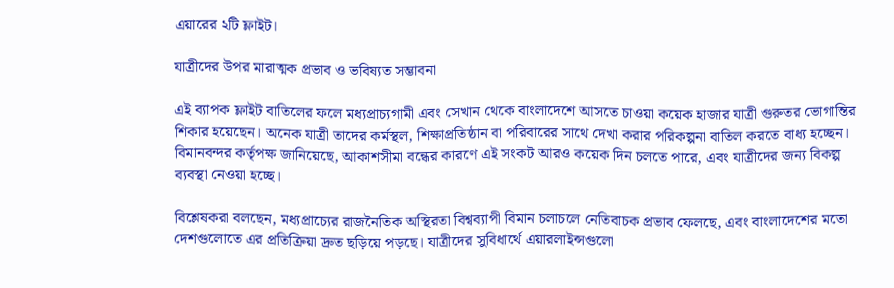এয়ারের ২টি ফ্লাইট।

যাত্রীদের উপর মারাত্মক প্রভাব ও ভবিষ্যত সম্ভাবনা

এই ব্যাপক ফ্লাইট বাতিলের ফলে মধ্যপ্রাচ্যগামী এবং সেখান থেকে বাংলাদেশে আসতে চাওয়া কয়েক হাজার যাত্রী গুরুতর ভোগান্তির শিকার হয়েছেন। অনেক যাত্রী তাদের কর্মস্থল, শিক্ষাপ্রতিষ্ঠান বা পরিবারের সাথে দেখা করার পরিকল্পনা বাতিল করতে বাধ্য হচ্ছেন। বিমানবন্দর কর্তৃপক্ষ জানিয়েছে, আকাশসীমা বন্ধের কারণে এই সংকট আরও কয়েক দিন চলতে পারে, এবং যাত্রীদের জন্য বিকল্প ব্যবস্থা নেওয়া হচ্ছে।

বিশ্লেষকরা বলছেন, মধ্যপ্রাচ্যের রাজনৈতিক অস্থিরতা বিশ্বব্যাপী বিমান চলাচলে নেতিবাচক প্রভাব ফেলছে, এবং বাংলাদেশের মতো দেশগুলোতে এর প্রতিক্রিয়া দ্রুত ছড়িয়ে পড়ছে। যাত্রীদের সুবিধার্থে এয়ারলাইন্সগুলো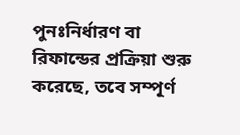পুনঃনির্ধারণ বা রিফান্ডের প্রক্রিয়া শুরু করেছে, তবে সম্পূর্ণ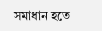সমাধান হতে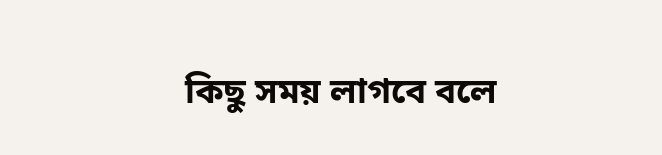কিছু সময় লাগবে বলে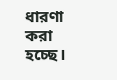ধারণা করা হচ্ছে।